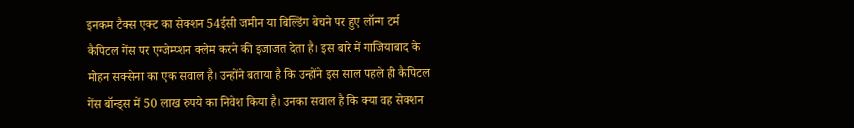इनकम टैक्स एक्ट का सेक्शन 54ईसी जमीन या बिल्डिंग बेचने पर हुए लॉन्ग टर्म कैपिटल गेंस पर एग्जेम्प्शन क्लेम करने की इजाजत देता है। इस बारे में गाजियाबाद के मोहन सक्सेना का एक सवाल है। उन्होंने बताया है कि उन्होंने इस साल पहले ही कैपिटल गेंस बॉन्ड्स में 50 लाख रुपये का निवेश किया है। उनका सवाल है कि क्या वह सेक्शन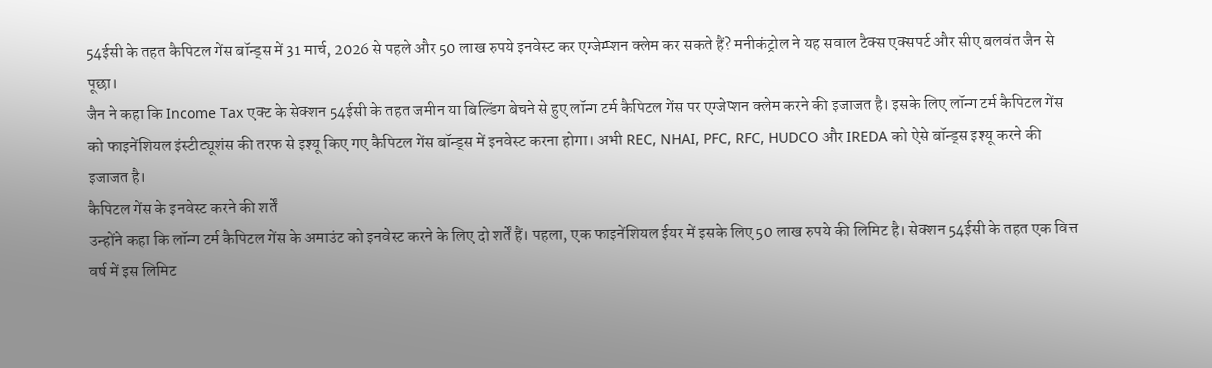54ईसी के तहत कैपिटल गेंस बॉन्ड्स में 31 मार्च, 2026 से पहले और 50 लाख रुपये इनवेस्ट कर एग्जेम्प्शन क्लेम कर सकते हैं? मनीकंट्रोल ने यह सवाल टैक्स एक्सपर्ट और सीए बलवंत जैन से पूछा।
जैन ने कहा कि Income Tax एक्ट के सेक्शन 54ईसी के तहत जमीन या बिल्डिंग बेचने से हुए लॉन्ग टर्म कैपिटल गेंस पर एग्जेप्शन क्लेम करने की इजाजत है। इसके लिए लॉन्ग टर्म कैपिटल गेंस को फाइनेंशियल इंस्टीट्यूशंस की तरफ से इश्यू किए गए कैपिटल गेंस बॉन्ड्स में इनवेस्ट करना होगा। अभी REC, NHAI, PFC, RFC, HUDCO और IREDA को ऐसे बॉन्ड्स इश्यू करने की इजाजत है।
कैपिटल गेंस के इनवेस्ट करने की शर्तें
उन्होंने कहा कि लॉन्ग टर्म कैपिटल गेंस के अमाउंट को इनवेस्ट करने के लिए दो शर्तें हैं। पहला, एक फाइनेंशियल ईयर में इसके लिए 50 लाख रुपये की लिमिट है। सेक्शन 54ईसी के तहत एक वित्त वर्ष में इस लिमिट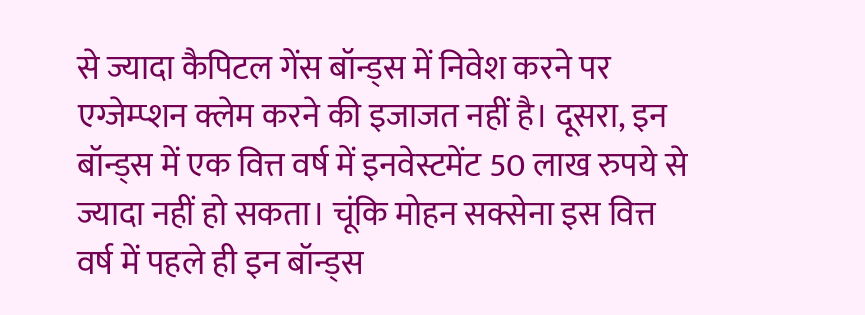से ज्यादा कैपिटल गेंस बॉन्ड्स में निवेश करने पर एग्जेम्प्शन क्लेम करने की इजाजत नहीं है। दूसरा, इन बॉन्ड्स में एक वित्त वर्ष में इनवेस्टमेंट 50 लाख रुपये से ज्यादा नहीं हो सकता। चूंकि मोहन सक्सेना इस वित्त वर्ष में पहले ही इन बॉन्ड्स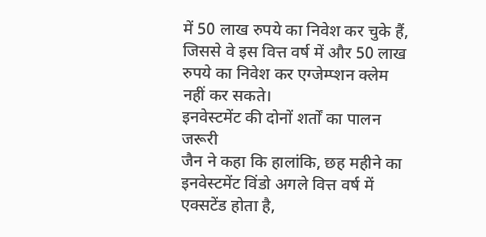में 50 लाख रुपये का निवेश कर चुके हैं, जिससे वे इस वित्त वर्ष में और 50 लाख रुपये का निवेश कर एग्जेम्प्शन क्लेम नहीं कर सकते।
इनवेस्टमेंट की दोनों शर्तों का पालन जरूरी
जैन ने कहा कि हालांकि, छह महीने का इनवेस्टमेंट विंडो अगले वित्त वर्ष में एक्सटेंड होता है,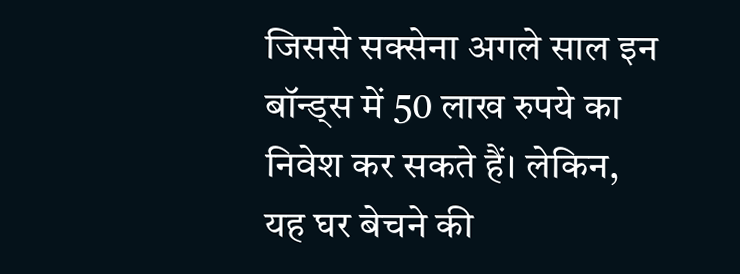जिससे सक्सेना अगले साल इन बॉन्ड्स में 50 लाख रुपये का निवेश कर सकते हैं। लेकिन, यह घर बेचने की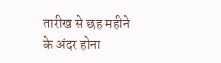तारीख से छह महीने के अंदर होना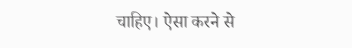चाहिए। ऐसा करने से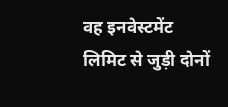वह इनवेस्टमेंट लिमिट से जुड़ी दोनों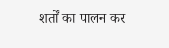शर्तों का पालन कर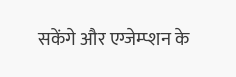सकेंगे और एग्जेम्प्शन के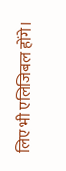लिए भी एलिजिबल होंगे।